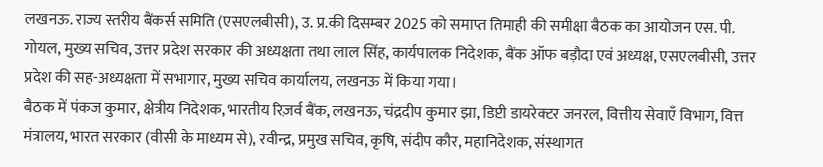लखनऊ. राज्य स्तरीय बैंकर्स समिति (एसएलबीसी), उ. प्र.की दिसम्बर 2025 को समाप्त तिमाही की समीक्षा बैठक का आयोजन एस. पी. गोयल, मुख्य सचिव, उत्तर प्रदेश सरकार की अध्यक्षता तथा लाल सिंह, कार्यपालक निदेशक, बैंक ऑफ बड़ौदा एवं अध्यक्ष, एसएलबीसी, उत्तर प्रदेश की सह-अध्यक्षता में सभागार, मुख्य सचिव कार्यालय, लखनऊ में किया गया।
बैठक में पंकज कुमार, क्षेत्रीय निदेशक, भारतीय रिज़र्व बैंक, लखनऊ, चंद्रदीप कुमार झा, डिप्टी डायरेक्टर जनरल, वित्तीय सेवाएँ विभाग, वित्त मंत्रालय, भारत सरकार (वीसी के माध्यम से), रवीन्द्र, प्रमुख सचिव, कृषि, संदीप कौर, महानिदेशक, संस्थागत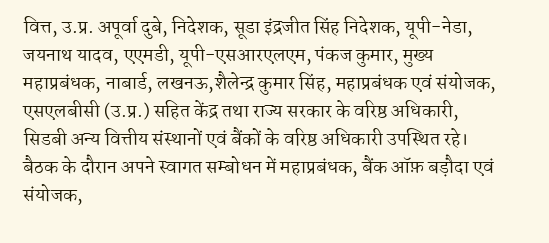वित्त, उ.प्र. अपूर्वा दुबे, निदेशक, सूडा इंद्रजीत सिंह निदेशक, यूपी-नेडा, जयनाथ यादव, एएमडी, यूपी-एसआरएलएम, पंकज कुमार, मुख्य महाप्रबंधक, नाबार्ड, लखनऊ,शैलेन्द्र कुमार सिंह, महाप्रबंधक एवं संयोजक, एसएलबीसी (उ.प्र.) सहित केंद्र तथा राज्य सरकार के वरिष्ठ अधिकारी, सिडबी अन्य वित्तीय संस्थानों एवं बैंकों के वरिष्ठ अधिकारी उपस्थित रहे।
बैठक के दौरान अपने स्वागत सम्बोधन में महाप्रबंधक, बैंक ऑफ़ बड़ौदा एवं संयोजक,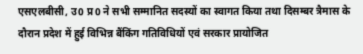एसएलबीसी, उ0 प्र0 ने सभी सम्मानित सदस्यों का स्वागत किया तथा दिसम्बर त्रैमास के दौरान प्रदेश में हुई विभिन्न बैंकिंग गतिविधियों एवं सरकार प्रायोजित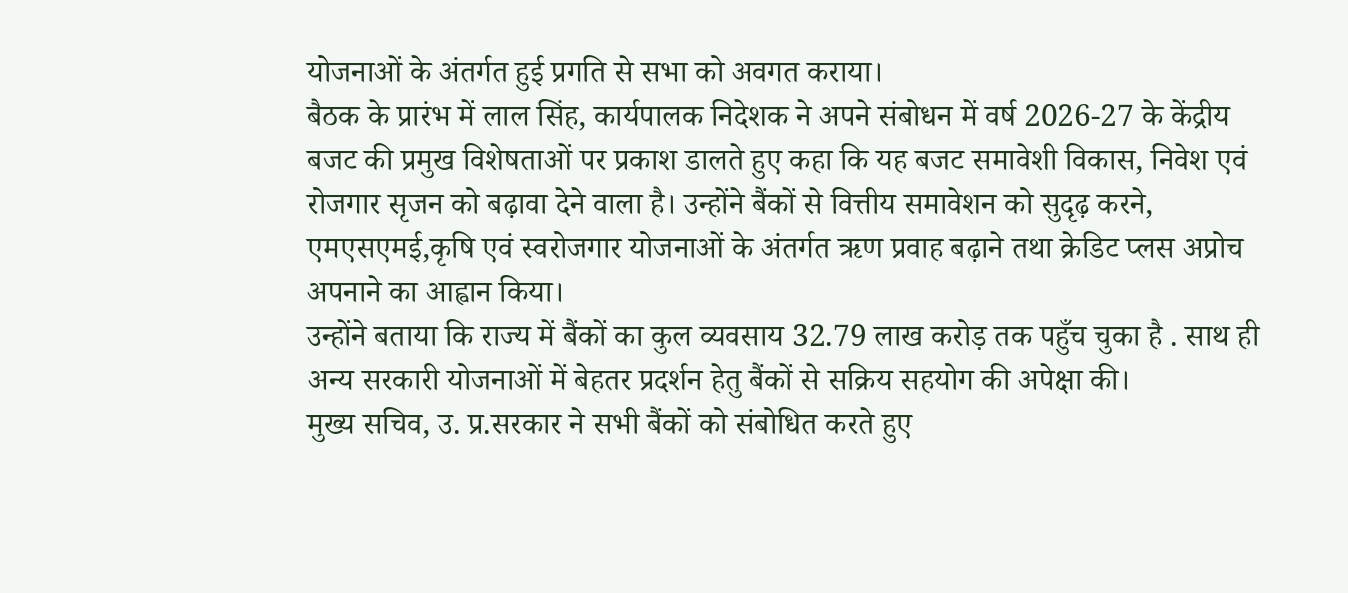योजनाओं के अंतर्गत हुई प्रगति से सभा को अवगत कराया।
बैठक के प्रारंभ में लाल सिंह, कार्यपालक निदेशक ने अपने संबोधन में वर्ष 2026-27 के केंद्रीय बजट की प्रमुख विशेषताओं पर प्रकाश डालते हुए कहा कि यह बजट समावेशी विकास, निवेश एवं रोजगार सृजन को बढ़ावा देने वाला है। उन्होंने बैंकों से वित्तीय समावेशन को सुदृढ़ करने, एमएसएमई,कृषि एवं स्वरोजगार योजनाओं के अंतर्गत ऋण प्रवाह बढ़ाने तथा क्रेडिट प्लस अप्रोच अपनाने का आह्वान किया।
उन्होंने बताया कि राज्य में बैंकों का कुल व्यवसाय 32.79 लाख करोड़ तक पहुँच चुका है . साथ ही अन्य सरकारी योजनाओं में बेहतर प्रदर्शन हेतु बैंकों से सक्रिय सहयोग की अपेक्षा की।
मुख्य सचिव, उ. प्र.सरकार ने सभी बैंकों को संबोधित करते हुए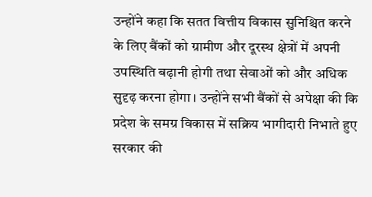उन्होंने कहा कि सतत वित्तीय विकास सुनिश्चित करने के लिए बैंकों को ग्रामीण और दूरस्थ क्षेत्रों में अपनी उपस्थिति बढ़ानी होगी तथा सेवाओं को और अधिक सुदृढ़ करना होगा। उन्होंने सभी बैंकों से अपेक्षा की कि प्रदेश के समग्र विकास में सक्रिय भागीदारी निभाते हुए सरकार की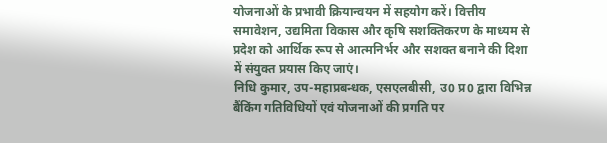योजनाओं के प्रभावी क्रियान्वयन में सहयोग करें। वित्तीय समावेशन, उद्यमिता विकास और कृषि सशक्तिकरण के माध्यम से प्रदेश को आर्थिक रूप से आत्मनिर्भर और सशक्त बनाने की दिशा में संयुक्त प्रयास किए जाएं।
निधि कुमार, उप-महाप्रबन्धक, एसएलबीसी, उ0 प्र0 द्वारा विभिन्न बैंकिंग गतिविधियों एवं योजनाओं की प्रगति पर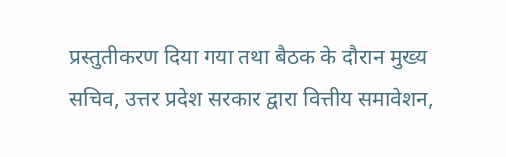प्रस्तुतीकरण दिया गया तथा बैठक के दौरान मुख्य सचिव, उत्तर प्रदेश सरकार द्वारा वित्तीय समावेशन,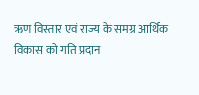ऋण विस्तार एवं राज्य के समग्र आर्थिक विकास को गति प्रदान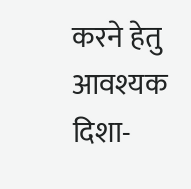करने हेतु आवश्यक दिशा-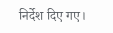निर्देश दिए गए।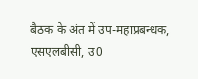बैठक के अंत में उप-महाप्रबन्धक, एसएलबीसी, उ0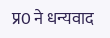प्र0 ने धन्यवाद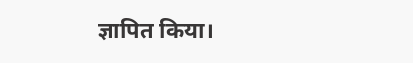ज्ञापित किया।